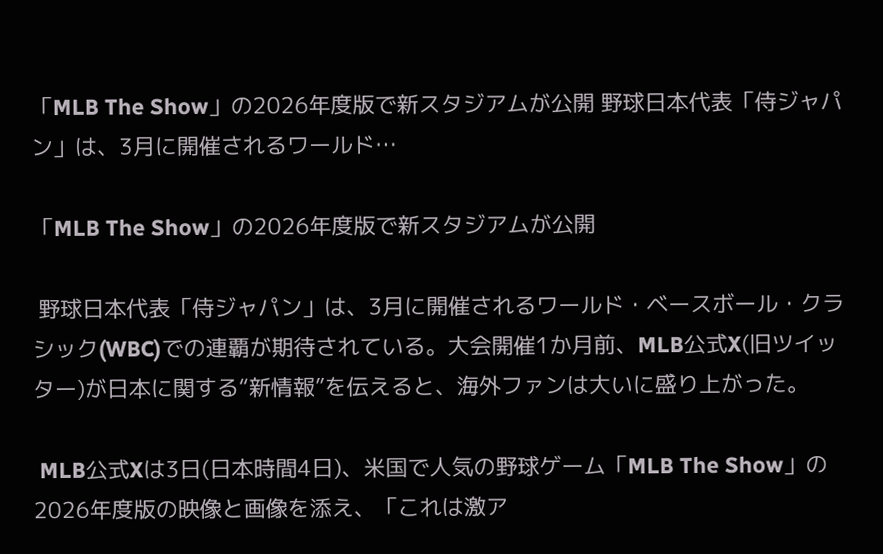「MLB The Show」の2026年度版で新スタジアムが公開 野球日本代表「侍ジャパン」は、3月に開催されるワールド…

「MLB The Show」の2026年度版で新スタジアムが公開

 野球日本代表「侍ジャパン」は、3月に開催されるワールド・ベースボール・クラシック(WBC)での連覇が期待されている。大会開催1か月前、MLB公式X(旧ツイッター)が日本に関する“新情報”を伝えると、海外ファンは大いに盛り上がった。

 MLB公式Xは3日(日本時間4日)、米国で人気の野球ゲーム「MLB The Show」の2026年度版の映像と画像を添え、「これは激ア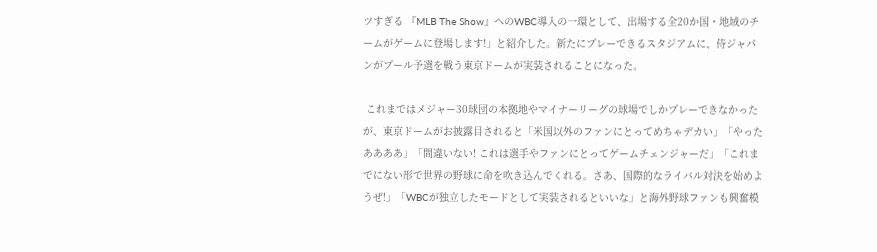ツすぎる 『MLB The Show』へのWBC導入の一環として、出場する全20か国・地域のチームがゲームに登場します!」と紹介した。新たにプレーできるスタジアムに、侍ジャパンがプール予選を戦う東京ドームが実装されることになった。

 これまではメジャー30球団の本拠地やマイナーリーグの球場でしかプレーできなかったが、東京ドームがお披露目されると「米国以外のファンにとってめちゃデカい」「やったああああ」「間違いない! これは選手やファンにとってゲームチェンジャーだ」「これまでにない形で世界の野球に命を吹き込んでくれる。さあ、国際的なライバル対決を始めようぜ!」「WBCが独立したモードとして実装されるといいな」と海外野球ファンも興奮模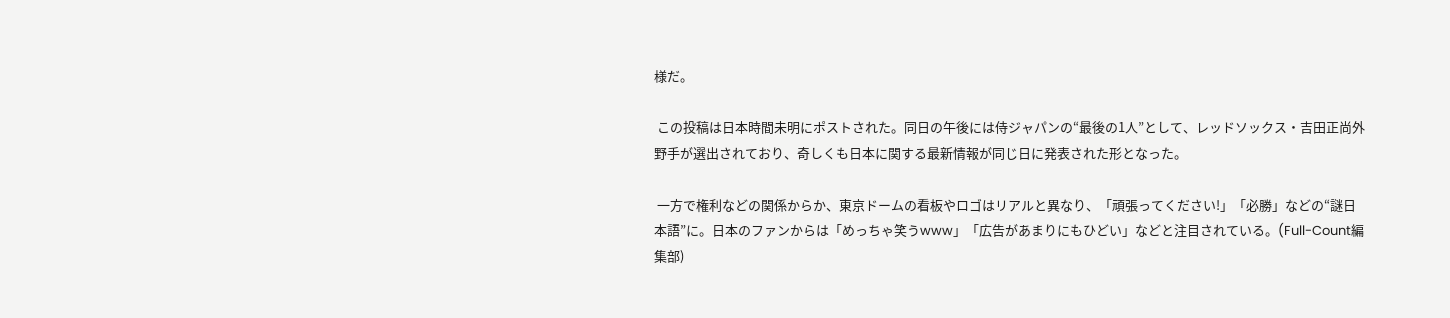様だ。

 この投稿は日本時間未明にポストされた。同日の午後には侍ジャパンの“最後の1人”として、レッドソックス・吉田正尚外野手が選出されており、奇しくも日本に関する最新情報が同じ日に発表された形となった。

 一方で権利などの関係からか、東京ドームの看板やロゴはリアルと異なり、「頑張ってください!」「必勝」などの“謎日本語”に。日本のファンからは「めっちゃ笑うwww」「広告があまりにもひどい」などと注目されている。(Full-Count編集部)